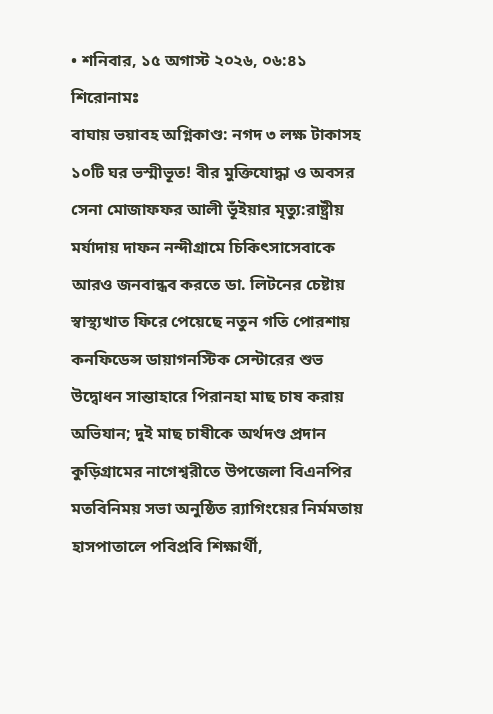• শনিবার, ১৫ অগাস্ট ২০২৬, ০৬:৪১
শিরোনামঃ
বাঘায় ভয়াবহ অগ্নিকাণ্ড: নগদ ৩ লক্ষ টাকাসহ ১০টি ঘর ভস্মীভূত! বীর মুক্তিযোদ্ধা ও অবসর সেনা মোজাফফর আলী ভূঁইয়ার মৃত্যু:রাষ্ট্রীয় মর্যাদায় দাফন নন্দীগ্রামে চিকিৎসাসেবাকে আরও জনবান্ধব করতে ডা. লিটনের চেষ্টায় স্বাস্থ্যখাত ফিরে পেয়েছে নতুন গতি পোরশায় কনফিডেন্স ডায়াগনস্টিক সেন্টারের শুভ উদ্বোধন সান্তাহারে পিরানহা মাছ চাষ করায় অভিযান; দুই মাছ চাষীকে অর্থদণ্ড প্রদান কুড়িগ্রামের নাগেশ্বরীতে উপজেলা বিএনপির মতবিনিময় সভা অনুষ্ঠিত র‌্যাগিংয়ের নির্মমতায় হাসপাতালে পবিপ্রবি শিক্ষার্থী,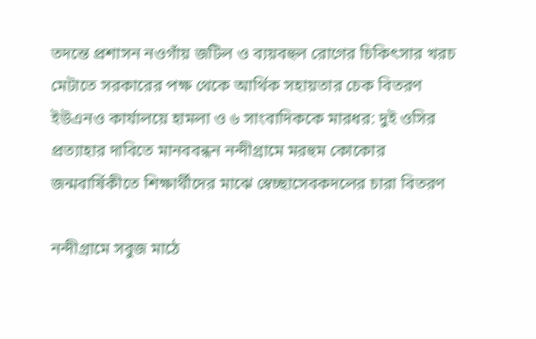তদন্তে প্রশাসন নওগাঁয় জটিল ও ব্যয়বহুল রোগের চিকিৎসার খরচ মেটাতে সরকারের পক্ষ থেকে আর্থিক সহায়তার চেক বিতরণ ইউএনও কার্যালয়ে হামলা ও ৬ সাংবাদিককে মারধর: দুই ওসির প্রত্যাহার দাবিতে মানববন্ধন নন্দীগ্রামে মরহুম কোকোর জন্মবার্ষিকীতে শিক্ষার্থীদের মাঝে স্বেচ্ছাসেবকদলের চারা বিতরণ

নন্দীগ্রামে সবুজ মাঠে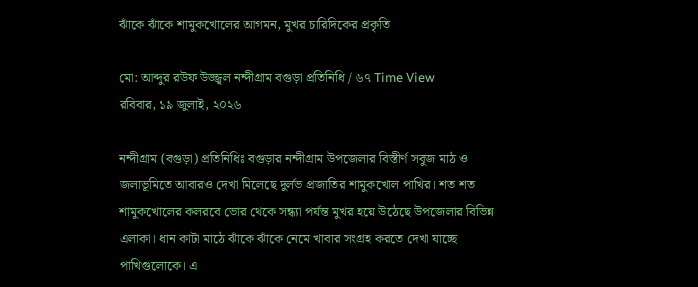ঝাঁকে ঝাঁকে শামুকখোলের আগমন, মুখর চারিদিকের প্রকৃতি

মো: আব্দুর রউফ উজ্জ্বল নন্দীগ্রাম বগুড়া প্রতিনিধি / ৬৭ Time View
রবিবার, ১৯ জুলাই, ২০২৬

নন্দীগ্রাম (বগুড়া) প্রতিনিধিঃ বগুড়ার নন্দীগ্রাম উপজেলার বিস্তীর্ণ সবুজ মাঠ ও জলাভূমিতে আবারও দেখা মিলেছে দুর্লভ প্রজাতির শামুকখোল পাখির। শত শত শামুকখোলের কলরবে ভোর থেকে সন্ধ্যা পর্যন্ত মুখর হয়ে উঠেছে উপজেলার বিভিন্ন এলাকা। ধান কাটা মাঠে ঝাঁকে ঝাঁকে নেমে খাবার সংগ্রহ করতে দেখা যাচ্ছে পাখিগুলোকে। এ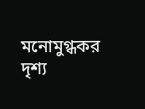মনোমুগ্ধকর দৃশ্য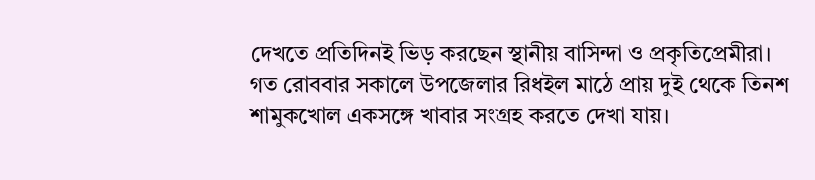দেখতে প্রতিদিনই ভিড় করছেন স্থানীয় বাসিন্দা ও প্রকৃতিপ্রেমীরা।
গত রোববার সকালে উপজেলার রিধইল মাঠে প্রায় দুই থেকে তিনশ শামুকখোল একসঙ্গে খাবার সংগ্রহ করতে দেখা যায়।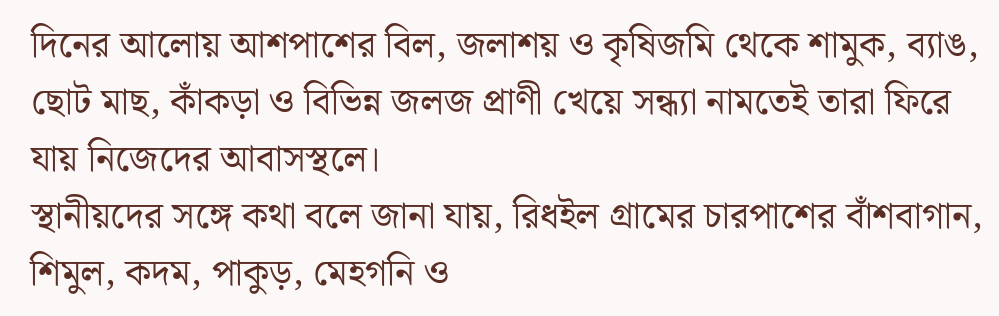দিনের আলোয় আশপাশের বিল, জলাশয় ও কৃষিজমি থেকে শামুক, ব্যাঙ, ছোট মাছ, কাঁকড়া ও বিভিন্ন জলজ প্রাণী খেয়ে সন্ধ্যা নামতেই তারা ফিরে যায় নিজেদের আবাসস্থলে।
স্থানীয়দের সঙ্গে কথা বলে জানা যায়, রিধইল গ্রামের চারপাশের বাঁশবাগান, শিমুল, কদম, পাকুড়, মেহগনি ও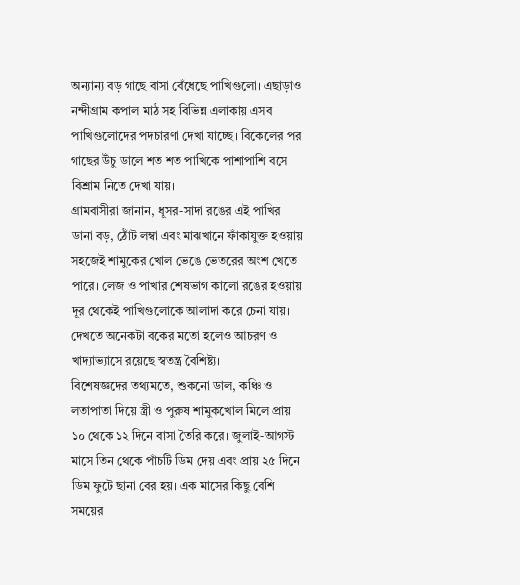অন্যান্য বড় গাছে বাসা বেঁধেছে পাখিগুলো। এছাড়াও নন্দীগ্রাম কপাল মাঠ সহ বিভিন্ন এলাকায় এসব পাখিগুলোদের পদচারণা দেখা যাচ্ছে। বিকেলের পর গাছের উঁচু ডালে শত শত পাখিকে পাশাপাশি বসে বিশ্রাম নিতে দেখা যায়।
গ্রামবাসীরা জানান, ধূসর-সাদা রঙের এই পাখির ডানা বড়, ঠোঁট লম্বা এবং মাঝখানে ফাঁকাযুক্ত হওয়ায় সহজেই শামুকের খোল ভেঙে ভেতরের অংশ খেতে পারে। লেজ ও পাখার শেষভাগ কালো রঙের হওয়ায় দূর থেকেই পাখিগুলোকে আলাদা করে চেনা যায়। দেখতে অনেকটা বকের মতো হলেও আচরণ ও খাদ্যাভ্যাসে রয়েছে স্বতন্ত্র বৈশিষ্ট্য।
বিশেষজ্ঞদের তথ্যমতে, শুকনো ডাল, কঞ্চি ও লতাপাতা দিয়ে স্ত্রী ও পুরুষ শামুকখোল মিলে প্রায় ১০ থেকে ১২ দিনে বাসা তৈরি করে। জুলাই-আগস্ট মাসে তিন থেকে পাঁচটি ডিম দেয় এবং প্রায় ২৫ দিনে ডিম ফুটে ছানা বের হয়। এক মাসের কিছু বেশি সময়ের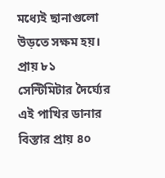মধ্যেই ছানাগুলো উড়তে সক্ষম হয়।
প্রায় ৮১ সেন্টিমিটার দৈর্ঘ্যের এই পাখির ডানার বিস্তার প্রায় ৪০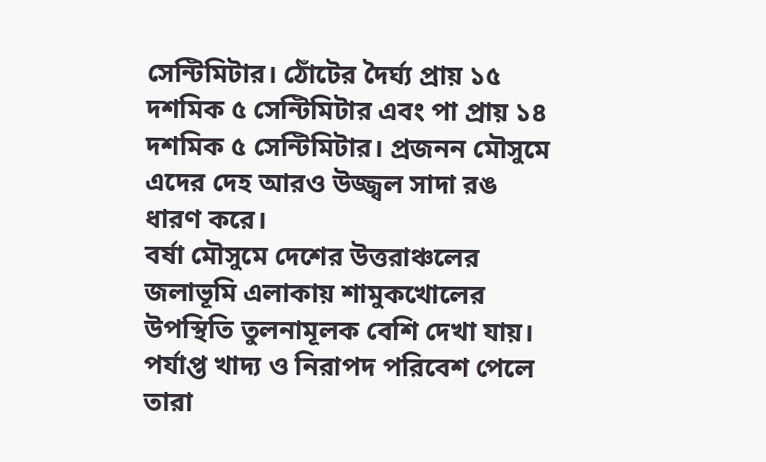সেন্টিমিটার। ঠোঁটের দৈর্ঘ্য প্রায় ১৫ দশমিক ৫ সেন্টিমিটার এবং পা প্রায় ১৪ দশমিক ৫ সেন্টিমিটার। প্রজনন মৌসুমে এদের দেহ আরও উজ্জ্বল সাদা রঙ ধারণ করে।
বর্ষা মৌসুমে দেশের উত্তরাঞ্চলের জলাভূমি এলাকায় শামুকখোলের উপস্থিতি তুলনামূলক বেশি দেখা যায়। পর্যাপ্ত খাদ্য ও নিরাপদ পরিবেশ পেলে তারা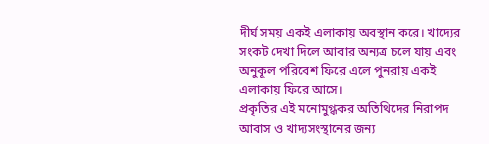দীর্ঘ সময় একই এলাকায় অবস্থান করে। খাদ্যের সংকট দেখা দিলে আবার অন্যত্র চলে যায় এবং অনুকূল পরিবেশ ফিরে এলে পুনরায় একই এলাকায় ফিরে আসে।
প্রকৃতির এই মনোমুগ্ধকর অতিথিদের নিরাপদ আবাস ও খাদ্যসংস্থানের জন্য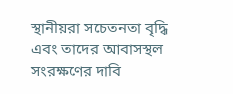স্থানীয়রা সচেতনতা বৃদ্ধি এবং তাদের আবাসস্থল সংরক্ষণের দাবি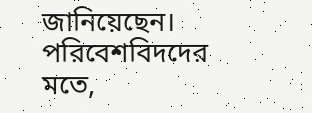জানিয়েছেন। পরিবেশবিদদের মতে,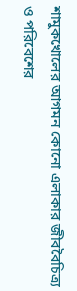শামুকখোলের আগমন কোনো এলাকার জীববৈচিত্র্য ও পরিবেশের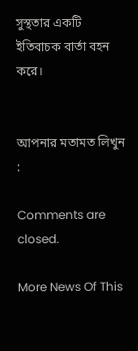সুস্থতার একটি ইতিবাচক বার্তা বহন করে।


আপনার মতামত লিখুন :

Comments are closed.

More News Of This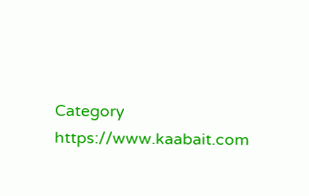Category
https://www.kaabait.com